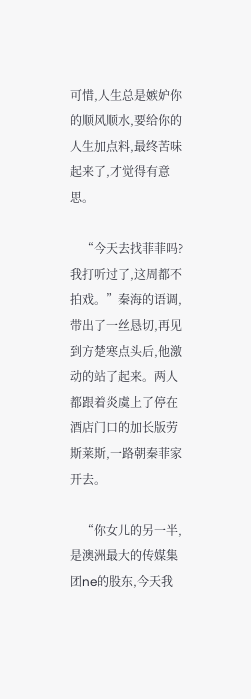可惜,人生总是嫉妒你的顺风顺水,要给你的人生加点料,最终苦味起来了,才觉得有意思。

    “今天去找菲菲吗?我打听过了,这周都不拍戏。”秦海的语调,带出了一丝恳切,再见到方楚寒点头后,他激动的站了起来。两人都跟着炎虞上了停在酒店门口的加长版劳斯莱斯,一路朝秦菲家开去。

    “你女儿的另一半,是澳洲最大的传媒集团ne的股东,今天我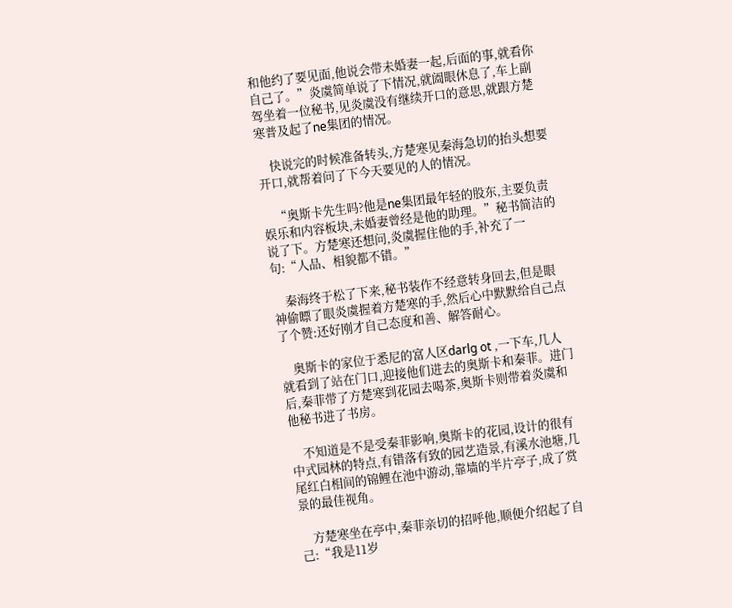和他约了要见面,他说会带未婚妻一起,后面的事,就看你自己了。”炎虞简单说了下情况,就阖眼休息了,车上副驾坐着一位秘书,见炎虞没有继续开口的意思,就跟方楚寒普及起了ne集团的情况。

    快说完的时候准备转头,方楚寒见秦海急切的抬头想要开口,就帮着问了下今天要见的人的情况。

    “奥斯卡先生吗?他是ne集团最年轻的股东,主要负责娱乐和内容板块,未婚妻曾经是他的助理。”秘书简洁的说了下。方楚寒还想问,炎虞握住他的手,补充了一句:“人品、相貌都不错。”

    秦海终于松了下来,秘书装作不经意转身回去,但是眼神偷瞟了眼炎虞握着方楚寒的手,然后心中默默给自己点了个赞:还好刚才自己态度和善、解答耐心。

    奥斯卡的家位于悉尼的富人区darlg ot ,一下车,几人就看到了站在门口,迎接他们进去的奥斯卡和秦菲。进门后,秦菲带了方楚寒到花园去喝茶,奥斯卡则带着炎虞和他秘书进了书房。

    不知道是不是受秦菲影响,奥斯卡的花园,设计的很有中式园林的特点,有错落有致的园艺造景,有溪水池塘,几尾红白相间的锦鲤在池中游动,靠墙的半片亭子,成了赏景的最佳视角。

    方楚寒坐在亭中,秦菲亲切的招呼他,顺便介绍起了自己:“我是11岁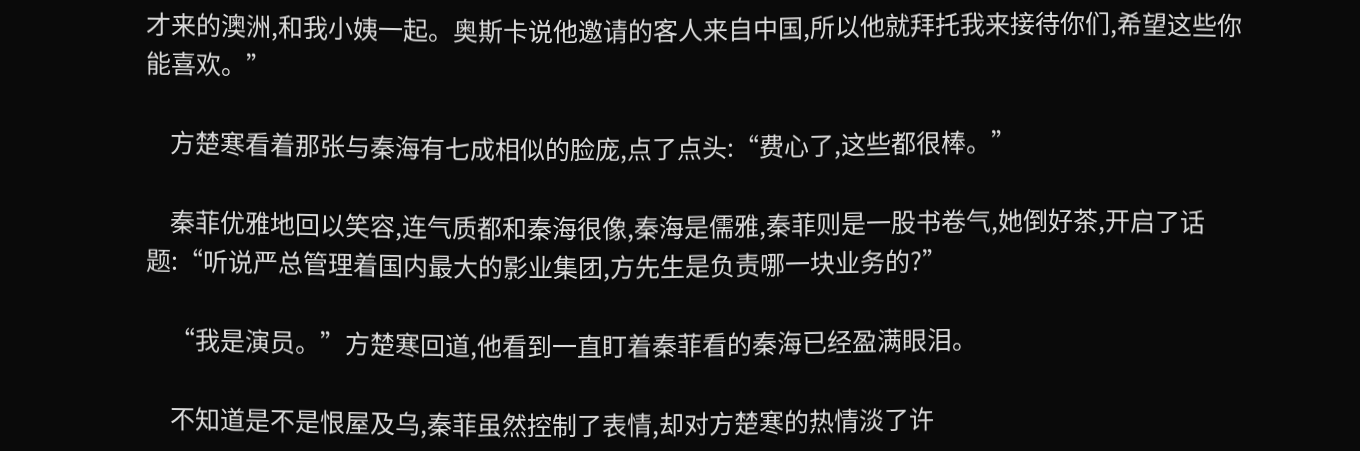才来的澳洲,和我小姨一起。奥斯卡说他邀请的客人来自中国,所以他就拜托我来接待你们,希望这些你能喜欢。”

    方楚寒看着那张与秦海有七成相似的脸庞,点了点头:“费心了,这些都很棒。”

    秦菲优雅地回以笑容,连气质都和秦海很像,秦海是儒雅,秦菲则是一股书卷气,她倒好茶,开启了话题:“听说严总管理着国内最大的影业集团,方先生是负责哪一块业务的?”

    “我是演员。”方楚寒回道,他看到一直盯着秦菲看的秦海已经盈满眼泪。

    不知道是不是恨屋及乌,秦菲虽然控制了表情,却对方楚寒的热情淡了许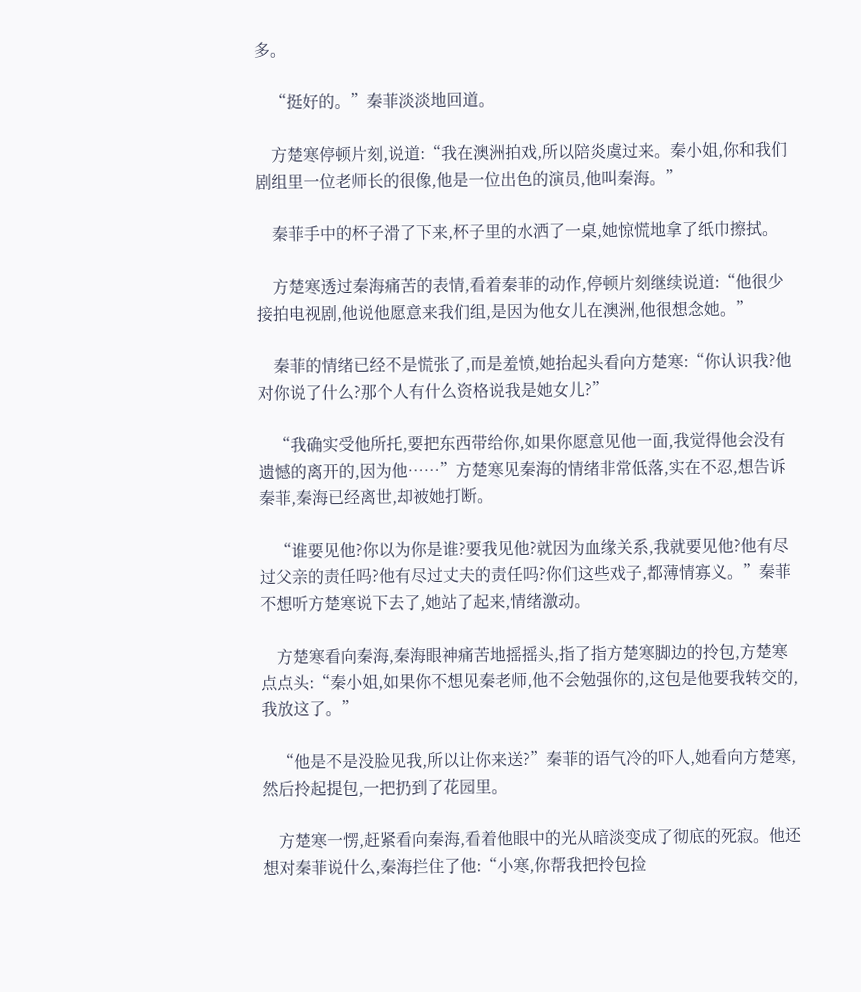多。

    “挺好的。”秦菲淡淡地回道。

    方楚寒停顿片刻,说道:“我在澳洲拍戏,所以陪炎虞过来。秦小姐,你和我们剧组里一位老师长的很像,他是一位出色的演员,他叫秦海。”

    秦菲手中的杯子滑了下来,杯子里的水洒了一桌,她惊慌地拿了纸巾擦拭。

    方楚寒透过秦海痛苦的表情,看着秦菲的动作,停顿片刻继续说道:“他很少接拍电视剧,他说他愿意来我们组,是因为他女儿在澳洲,他很想念她。”

    秦菲的情绪已经不是慌张了,而是羞愤,她抬起头看向方楚寒:“你认识我?他对你说了什么?那个人有什么资格说我是她女儿?”

    “我确实受他所托,要把东西带给你,如果你愿意见他一面,我觉得他会没有遗憾的离开的,因为他……”方楚寒见秦海的情绪非常低落,实在不忍,想告诉秦菲,秦海已经离世,却被她打断。

    “谁要见他?你以为你是谁?要我见他?就因为血缘关系,我就要见他?他有尽过父亲的责任吗?他有尽过丈夫的责任吗?你们这些戏子,都薄情寡义。”秦菲不想听方楚寒说下去了,她站了起来,情绪激动。

    方楚寒看向秦海,秦海眼神痛苦地摇摇头,指了指方楚寒脚边的拎包,方楚寒点点头:“秦小姐,如果你不想见秦老师,他不会勉强你的,这包是他要我转交的,我放这了。”

    “他是不是没脸见我,所以让你来送?”秦菲的语气冷的吓人,她看向方楚寒,然后拎起提包,一把扔到了花园里。

    方楚寒一愣,赶紧看向秦海,看着他眼中的光从暗淡变成了彻底的死寂。他还想对秦菲说什么,秦海拦住了他:“小寒,你帮我把拎包捡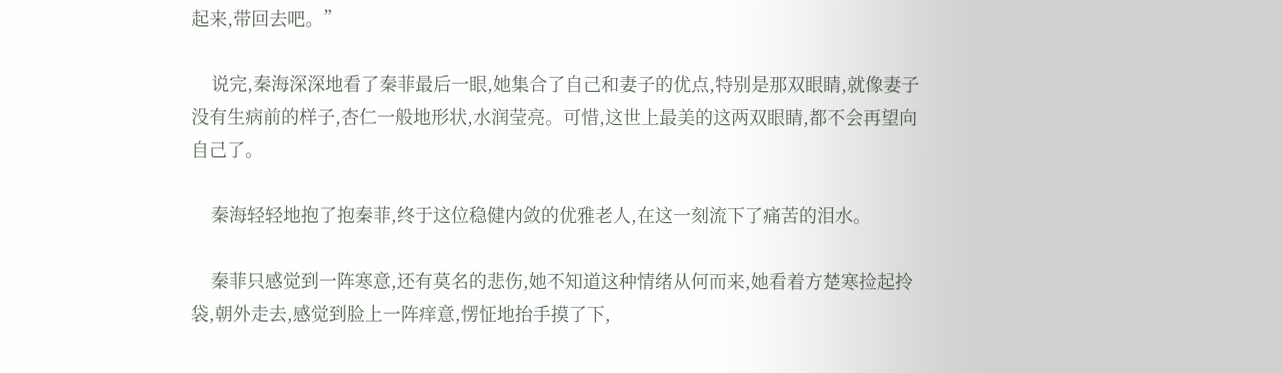起来,带回去吧。”

    说完,秦海深深地看了秦菲最后一眼,她集合了自己和妻子的优点,特别是那双眼睛,就像妻子没有生病前的样子,杏仁一般地形状,水润莹亮。可惜,这世上最美的这两双眼睛,都不会再望向自己了。

    秦海轻轻地抱了抱秦菲,终于这位稳健内敛的优雅老人,在这一刻流下了痛苦的泪水。

    秦菲只感觉到一阵寒意,还有莫名的悲伤,她不知道这种情绪从何而来,她看着方楚寒捡起拎袋,朝外走去,感觉到脸上一阵痒意,愣怔地抬手摸了下,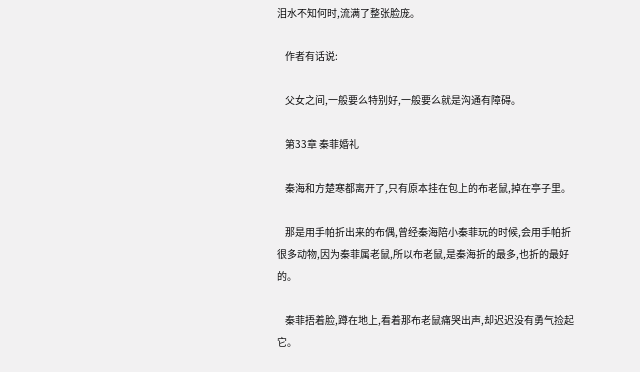泪水不知何时,流满了整张脸庞。

    作者有话说:

    父女之间,一般要么特别好,一般要么就是沟通有障碍。

    第33章 秦菲婚礼

    秦海和方楚寒都离开了,只有原本挂在包上的布老鼠,掉在亭子里。

    那是用手帕折出来的布偶,曾经秦海陪小秦菲玩的时候,会用手帕折很多动物,因为秦菲属老鼠,所以布老鼠,是秦海折的最多,也折的最好的。

    秦菲捂着脸,蹲在地上,看着那布老鼠痛哭出声,却迟迟没有勇气捡起它。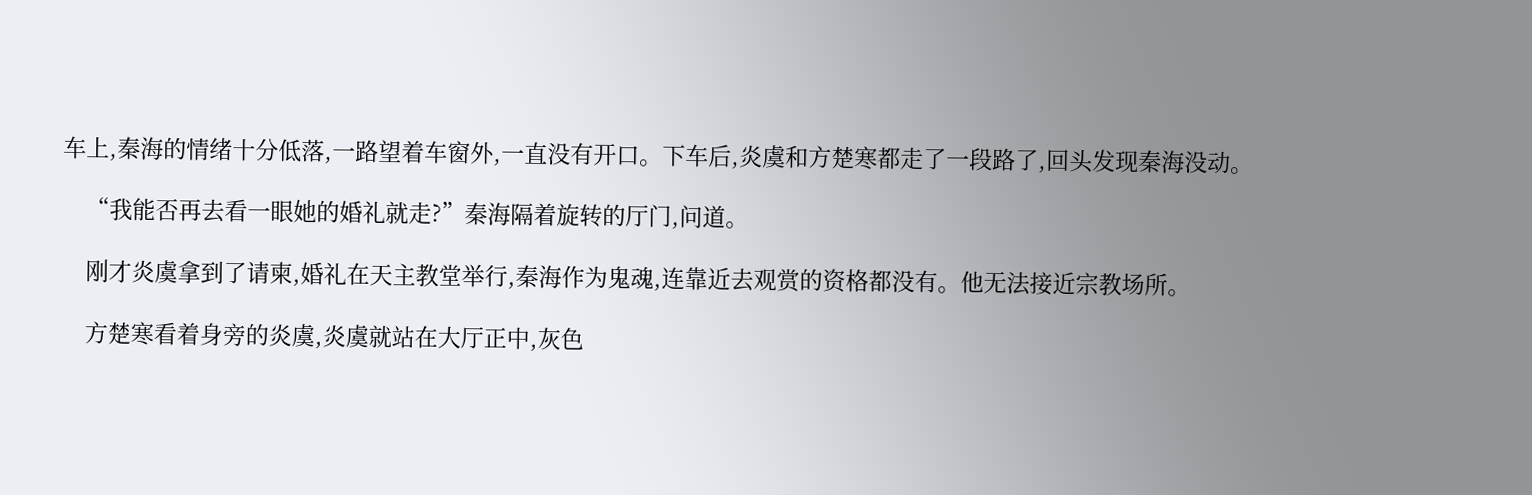车上,秦海的情绪十分低落,一路望着车窗外,一直没有开口。下车后,炎虞和方楚寒都走了一段路了,回头发现秦海没动。

    “我能否再去看一眼她的婚礼就走?”秦海隔着旋转的厅门,问道。

    刚才炎虞拿到了请柬,婚礼在天主教堂举行,秦海作为鬼魂,连靠近去观赏的资格都没有。他无法接近宗教场所。

    方楚寒看着身旁的炎虞,炎虞就站在大厅正中,灰色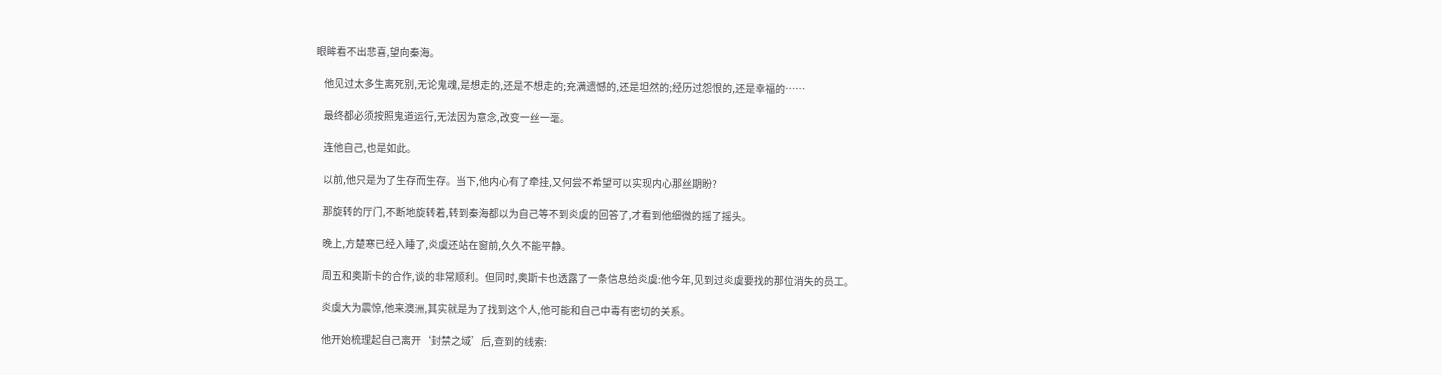眼眸看不出悲喜,望向秦海。

    他见过太多生离死别,无论鬼魂,是想走的,还是不想走的;充满遗憾的,还是坦然的;经历过怨恨的,还是幸福的……

    最终都必须按照鬼道运行,无法因为意念,改变一丝一毫。

    连他自己,也是如此。

    以前,他只是为了生存而生存。当下,他内心有了牵挂,又何尝不希望可以实现内心那丝期盼?

    那旋转的厅门,不断地旋转着,转到秦海都以为自己等不到炎虞的回答了,才看到他细微的摇了摇头。

    晚上,方楚寒已经入睡了,炎虞还站在窗前,久久不能平静。

    周五和奥斯卡的合作,谈的非常顺利。但同时,奥斯卡也透露了一条信息给炎虞:他今年,见到过炎虞要找的那位消失的员工。

    炎虞大为震惊,他来澳洲,其实就是为了找到这个人,他可能和自己中毒有密切的关系。

    他开始梳理起自己离开‘封禁之域’后,查到的线索: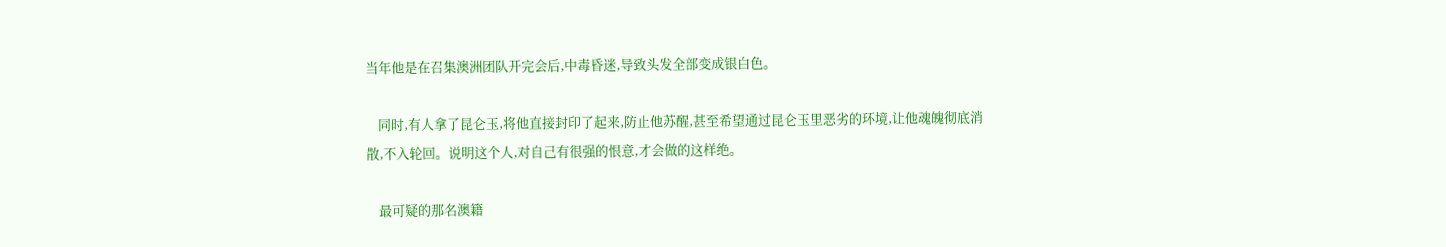当年他是在召集澳洲团队开完会后,中毒昏迷,导致头发全部变成银白色。

    同时,有人拿了昆仑玉,将他直接封印了起来,防止他苏醒,甚至希望通过昆仑玉里恶劣的环境,让他魂魄彻底消散,不入轮回。说明这个人,对自己有很强的恨意,才会做的这样绝。

    最可疑的那名澳籍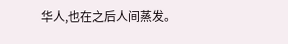华人,也在之后人间蒸发。